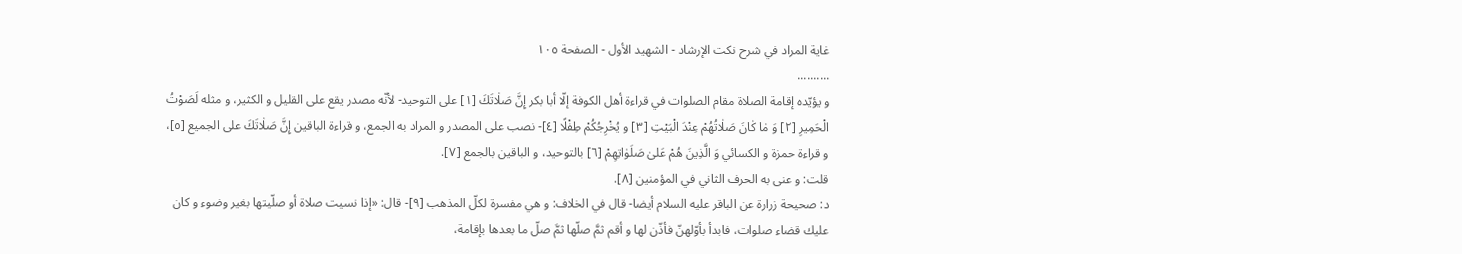غاية المراد في شرح نكت الإرشاد - الشهيد الأول - الصفحة ١٠٥
..........
و يؤيّده إقامة الصلاة مقام الصلوات في قراءة أهل الكوفة إلّا أبا بكر إِنَّ صَلٰاتَكَ [١] على التوحيد- لأنّه مصدر يقع على القليل و الكثير، و مثله لَصَوْتُ الْحَمِيرِ [٢] وَ مٰا كٰانَ صَلٰاتُهُمْ عِنْدَ الْبَيْتِ [٣] و يُخْرِجُكُمْ طِفْلًا [٤]- نصب على المصدر و المراد به الجمع، و قراءة الباقين إِنَّ صَلٰاتَكَ على الجميع [٥]، و قراءة حمزة و الكسائي وَ الَّذِينَ هُمْ عَلىٰ صَلَوٰاتِهِمْ [٦] بالتوحيد، و الباقين بالجمع [٧].
قلت: و عنى به الحرف الثاني في المؤمنين [٨].
د: صحيحة زرارة عن الباقر عليه السلام أيضا- قال في الخلاف: و هي مفسرة لكلّ المذهب [٩]- قال: «إذا نسيت صلاة أو صلّيتها بغير وضوء و كان عليك قضاء صلوات، فابدأ بأوّلهنّ فأذّن لها و أقم ثمَّ صلّها ثمَّ صلّ ما بعدها بإقامة،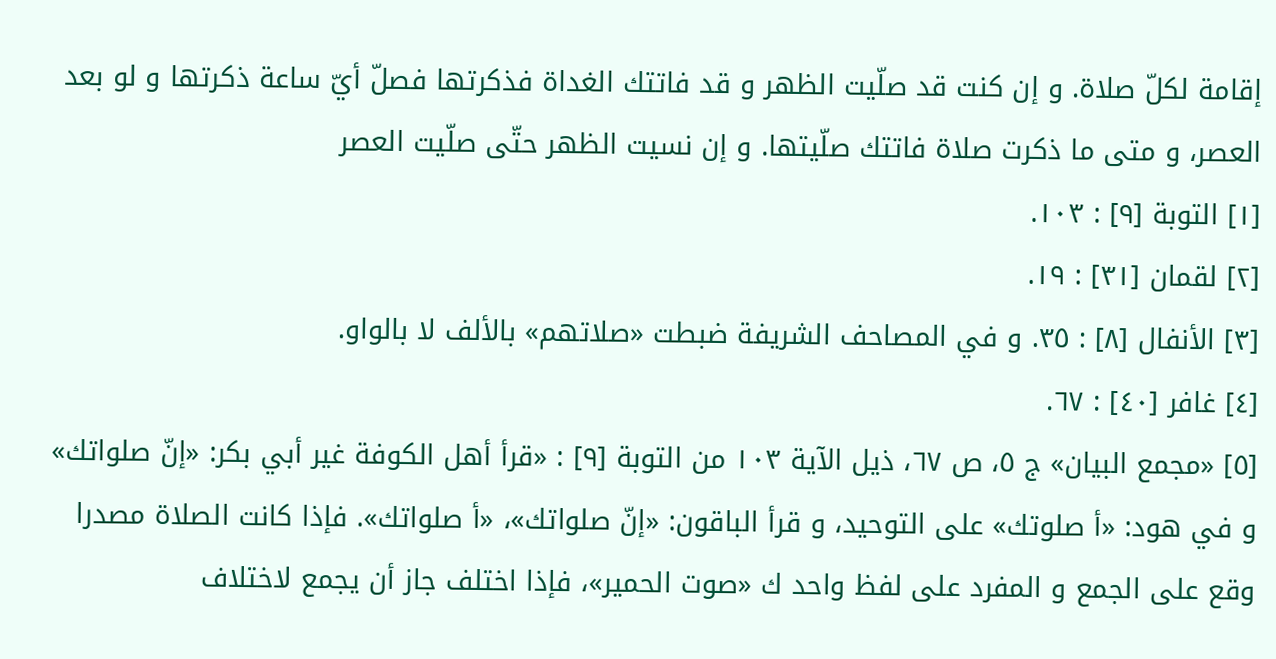إقامة لكلّ صلاة. و إن كنت قد صلّيت الظهر و قد فاتتك الغداة فذكرتها فصلّ أيّ ساعة ذكرتها و لو بعد العصر، و متى ما ذكرت صلاة فاتتك صلّيتها. و إن نسيت الظهر حتّى صلّيت العصر
[١] التوبة [٩] : ١٠٣.
[٢] لقمان [٣١] : ١٩.
[٣] الأنفال [٨] : ٣٥. و في المصاحف الشريفة ضبطت «صلاتهم» بالألف لا بالواو.
[٤] غافر [٤٠] : ٦٧.
[٥] «مجمع البيان» ج ٥، ص ٦٧، ذيل الآية ١٠٣ من التوبة [٩] : «قرأ أهل الكوفة غير أبي بكر: «إنّ صلواتك» و في هود: «أ صلوتك» على التوحيد، و قرأ الباقون: «إنّ صلواتك»، «أ صلواتك». فإذا كانت الصلاة مصدرا وقع على الجمع و المفرد على لفظ واحد ك «صوت الحمير»، فإذا اختلف جاز أن يجمع لاختلاف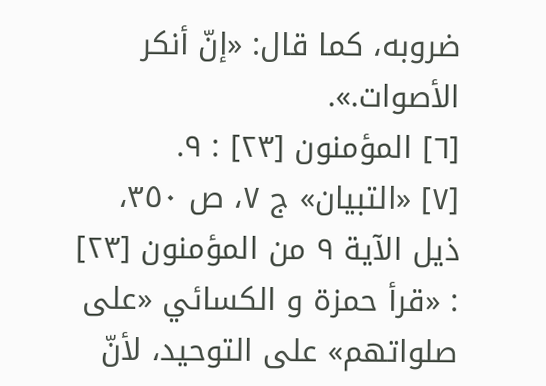ضروبه، كما قال: «إنّ أنكر الأصوات.».
[٦] المؤمنون [٢٣] : ٩.
[٧] «التبيان» ج ٧، ص ٣٥٠، ذيل الآية ٩ من المؤمنون [٢٣] : «قرأ حمزة و الكسائي «على صلواتهم» على التوحيد، لأنّ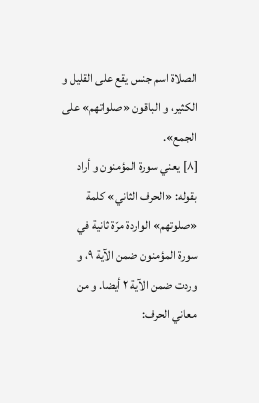الصلاة اسم جنس يقع على القليل و الكثير، و الباقون «صلواتهم» على الجمع».
[٨] يعني سورة المؤمنون و أراد بقوله: «الحرف الثاني» كلمة «صلوتهم» الواردة مرّة ثانية في سورة المؤمنون ضمن الآية ٩، و وردت ضمن الآية ٢ أيضا. و من معاني الحرف: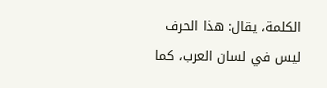الكلمة، يقال: هذا الحرف ليس في لسان العرب، كما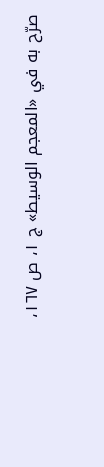صرّح به في «المعجم الوسيط» ج ١، ص ١٦٧،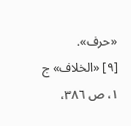«حرف».
[٩] «الخلاف» ج ١، ص ٣٨٦،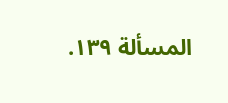المسألة ١٣٩.